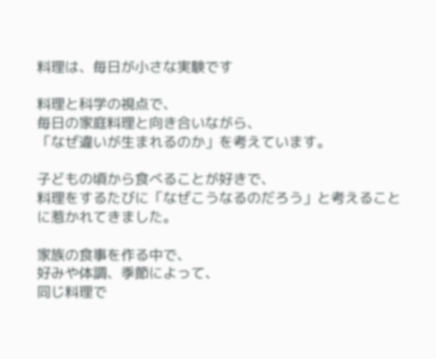料理は、毎日が小さな実験です

料理と科学の視点で、
毎日の家庭料理と向き合いながら、
「なぜ違いが生まれるのか」を考えています。

子どもの頃から食べることが好きで、
料理をするたびに「なぜこうなるのだろう」と考えることに惹かれてきました。

家族の食事を作る中で、
好みや体調、季節によって、
同じ料理で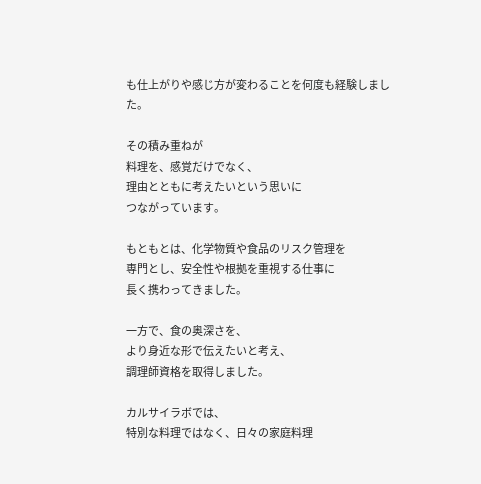も仕上がりや感じ方が変わることを何度も経験しました。

その積み重ねが
料理を、感覚だけでなく、
理由とともに考えたいという思いに
つながっています。

もともとは、化学物質や食品のリスク管理を
専門とし、安全性や根拠を重視する仕事に
長く携わってきました。

一方で、食の奥深さを、
より身近な形で伝えたいと考え、
調理師資格を取得しました。

カルサイラボでは、
特別な料理ではなく、日々の家庭料理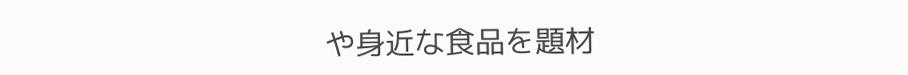や身近な食品を題材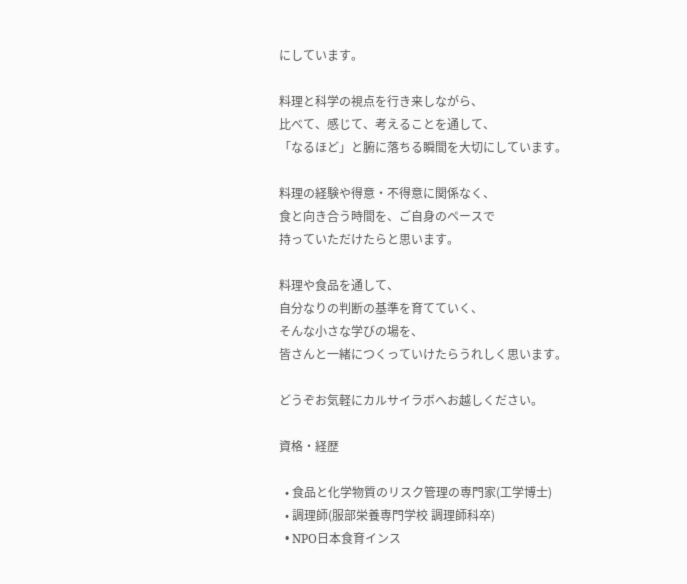にしています。

料理と科学の視点を行き来しながら、
比べて、感じて、考えることを通して、
「なるほど」と腑に落ちる瞬間を大切にしています。

料理の経験や得意・不得意に関係なく、
食と向き合う時間を、ご自身のペースで
持っていただけたらと思います。

料理や食品を通して、
自分なりの判断の基準を育てていく、
そんな小さな学びの場を、
皆さんと一緒につくっていけたらうれしく思います。

どうぞお気軽にカルサイラボへお越しください。

資格・経歴

  • 食品と化学物質のリスク管理の専門家(工学博士)
  • 調理師(服部栄養専門学校 調理師科卒)
  • NPO日本食育インス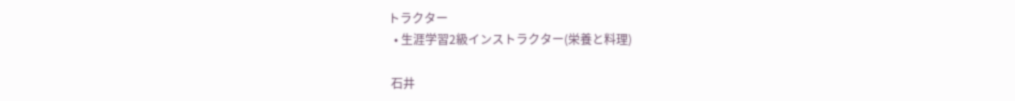トラクター
  • 生涯学習2級インストラクター(栄養と料理)

 石井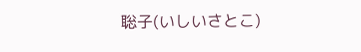聡子(いしいさとこ)